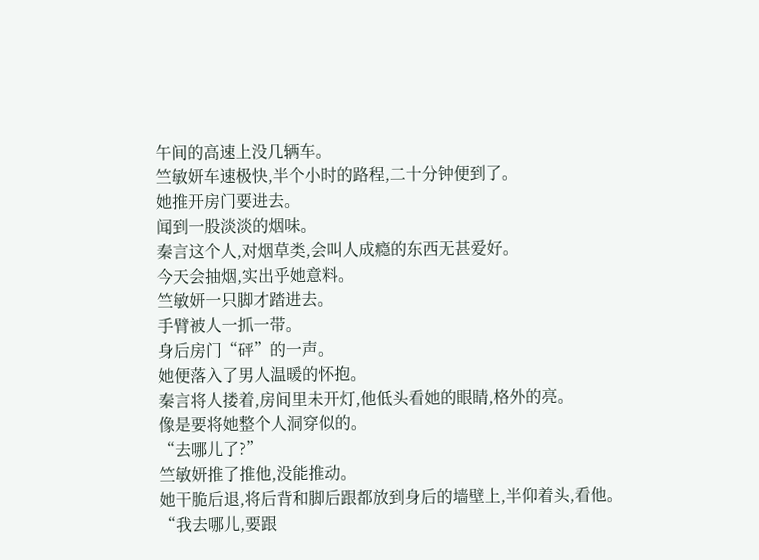午间的高速上没几辆车。
竺敏妍车速极快,半个小时的路程,二十分钟便到了。
她推开房门要进去。
闻到一股淡淡的烟味。
秦言这个人,对烟草类,会叫人成瘾的东西无甚爱好。
今天会抽烟,实出乎她意料。
竺敏妍一只脚才踏进去。
手臂被人一抓一带。
身后房门“砰”的一声。
她便落入了男人温暖的怀抱。
秦言将人搂着,房间里未开灯,他低头看她的眼睛,格外的亮。
像是要将她整个人洞穿似的。
“去哪儿了?”
竺敏妍推了推他,没能推动。
她干脆后退,将后背和脚后跟都放到身后的墙壁上,半仰着头,看他。
“我去哪儿,要跟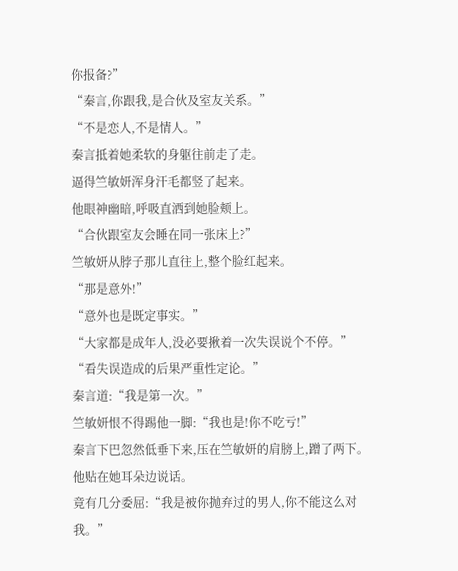你报备?”
“秦言,你跟我,是合伙及室友关系。”
“不是恋人,不是情人。”
秦言抵着她柔软的身躯往前走了走。
逼得竺敏妍浑身汗毛都竖了起来。
他眼神幽暗,呼吸直洒到她脸颊上。
“合伙跟室友会睡在同一张床上?”
竺敏妍从脖子那儿直往上,整个脸红起来。
“那是意外!”
“意外也是既定事实。”
“大家都是成年人,没必要揪着一次失误说个不停。”
“看失误造成的后果严重性定论。”
秦言道:“我是第一次。”
竺敏妍恨不得踢他一脚:“我也是!你不吃亏!”
秦言下巴忽然低垂下来,压在竺敏妍的肩膀上,蹭了两下。
他贴在她耳朵边说话。
竟有几分委屈:“我是被你抛弃过的男人,你不能这么对我。”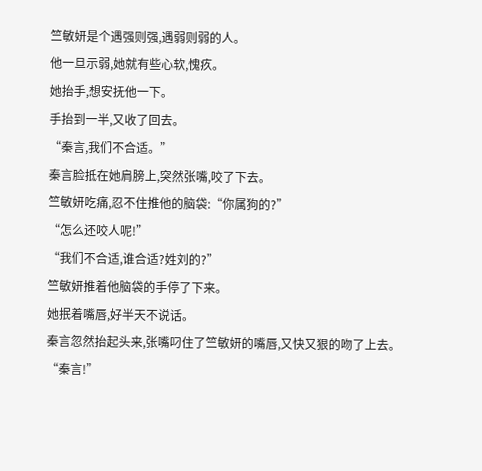竺敏妍是个遇强则强,遇弱则弱的人。
他一旦示弱,她就有些心软,愧疚。
她抬手,想安抚他一下。
手抬到一半,又收了回去。
“秦言,我们不合适。”
秦言脸抵在她肩膀上,突然张嘴,咬了下去。
竺敏妍吃痛,忍不住推他的脑袋:“你属狗的?”
“怎么还咬人呢!”
“我们不合适,谁合适?姓刘的?”
竺敏妍推着他脑袋的手停了下来。
她抿着嘴唇,好半天不说话。
秦言忽然抬起头来,张嘴叼住了竺敏妍的嘴唇,又快又狠的吻了上去。
“秦言!”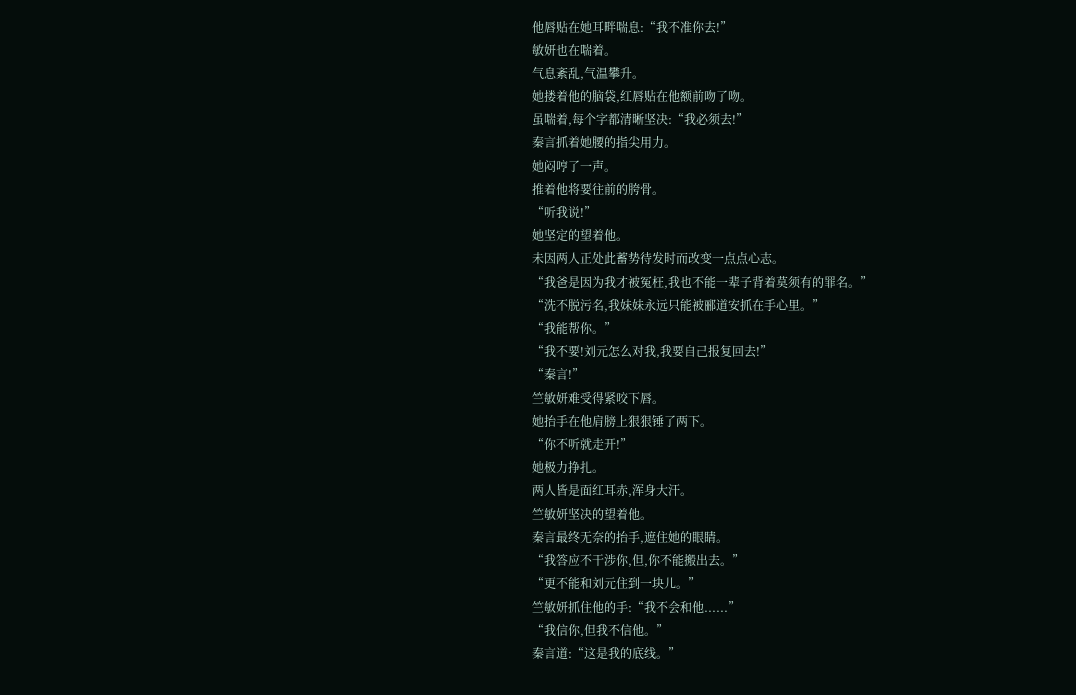他唇贴在她耳畔喘息:“我不准你去!”
敏妍也在喘着。
气息紊乱,气温攀升。
她搂着他的脑袋,红唇贴在他额前吻了吻。
虽喘着,每个字都清晰坚决:“我必须去!”
秦言抓着她腰的指尖用力。
她闷哼了一声。
推着他将要往前的胯骨。
“听我说!”
她坚定的望着他。
未因两人正处此蓄势待发时而改变一点点心志。
“我爸是因为我才被冤枉,我也不能一辈子背着莫须有的罪名。”
“洗不脱污名,我妹妹永远只能被郦道安抓在手心里。”
“我能帮你。”
“我不要!刘元怎么对我,我要自己报复回去!”
“秦言!”
竺敏妍难受得紧咬下唇。
她抬手在他肩膀上狠狠锤了两下。
“你不听就走开!”
她极力挣扎。
两人皆是面红耳赤,浑身大汗。
竺敏妍坚决的望着他。
秦言最终无奈的抬手,遮住她的眼睛。
“我答应不干涉你,但,你不能搬出去。”
“更不能和刘元住到一块儿。”
竺敏妍抓住他的手:“我不会和他......”
“我信你,但我不信他。”
秦言道:“这是我的底线。”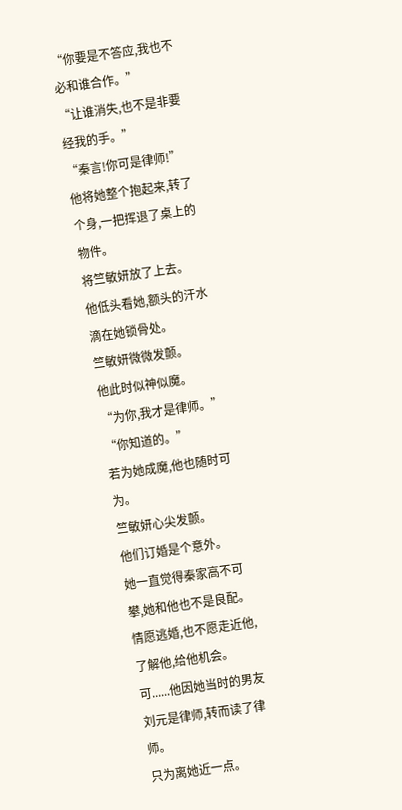“你要是不答应,我也不必和谁合作。”
“让谁消失,也不是非要经我的手。”
“秦言!你可是律师!”
他将她整个抱起来,转了个身,一把挥退了桌上的物件。
将竺敏妍放了上去。
他低头看她,额头的汗水滴在她锁骨处。
竺敏妍微微发颤。
他此时似神似魔。
“为你,我才是律师。”
“你知道的。”
若为她成魔,他也随时可为。
竺敏妍心尖发颤。
他们订婚是个意外。
她一直觉得秦家高不可攀,她和他也不是良配。
情愿逃婚,也不愿走近他,了解他,给他机会。
可......他因她当时的男友刘元是律师,转而读了律师。
只为离她近一点。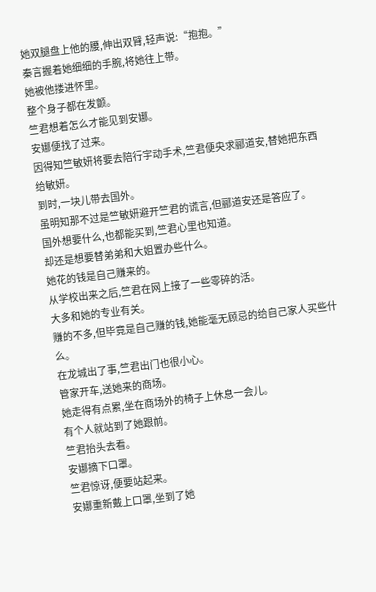她双腿盘上他的腰,伸出双臂,轻声说:“抱抱。”
秦言握着她细细的手腕,将她往上带。
她被他搂进怀里。
整个身子都在发颤。
竺君想着怎么才能见到安娜。
安娜便找了过来。
因得知竺敏妍将要去陪行宇动手术,竺君便央求郦道安,替她把东西给敏妍。
到时,一块儿带去国外。
虽明知那不过是竺敏妍避开竺君的谎言,但郦道安还是答应了。
国外想要什么,也都能买到,竺君心里也知道。
却还是想要替弟弟和大姐置办些什么。
她花的钱是自己赚来的。
从学校出来之后,竺君在网上接了一些零碎的活。
大多和她的专业有关。
赚的不多,但毕竟是自己赚的钱,她能毫无顾忌的给自己家人买些什么。
在龙城出了事,竺君出门也很小心。
管家开车,送她来的商场。
她走得有点累,坐在商场外的椅子上休息一会儿。
有个人就站到了她跟前。
竺君抬头去看。
安娜摘下口罩。
竺君惊讶,便要站起来。
安娜重新戴上口罩,坐到了她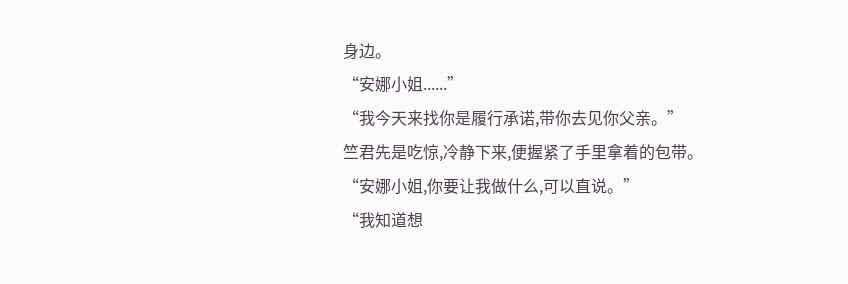身边。
“安娜小姐......”
“我今天来找你是履行承诺,带你去见你父亲。”
竺君先是吃惊,冷静下来,便握紧了手里拿着的包带。
“安娜小姐,你要让我做什么,可以直说。”
“我知道想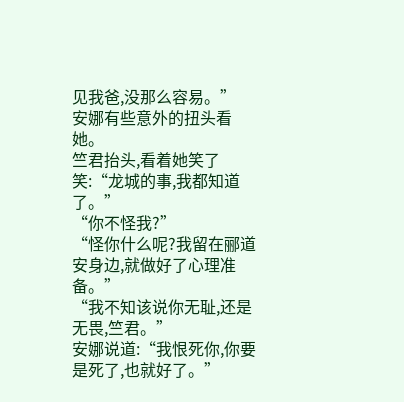见我爸,没那么容易。”
安娜有些意外的扭头看她。
竺君抬头,看着她笑了笑:“龙城的事,我都知道了。”
“你不怪我?”
“怪你什么呢?我留在郦道安身边,就做好了心理准备。”
“我不知该说你无耻,还是无畏,竺君。”
安娜说道:“我恨死你,你要是死了,也就好了。”